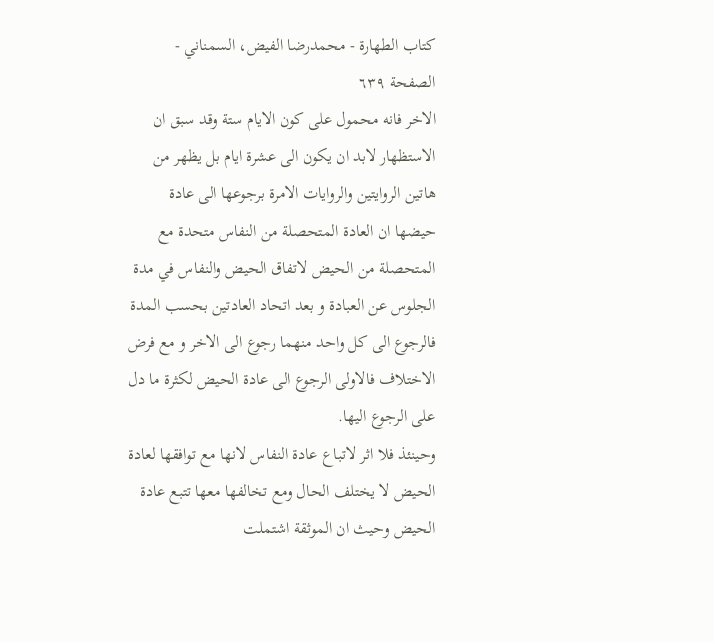كتاب الطهارة - محمدرضا الفيض، السمناني - الصفحة ٦٣٩
الاخر فانه محمول على كون الايام ستة وقد سبق ان الاستظهار لابد ان يكون الى عشرة ايام بل يظهر من هاتين الروايتين والروايات الامرة برجوعها الى عادة حيضها ان العادة المتحصلة من النفاس متحدة مع المتحصلة من الحيض لاتفاق الحيض والنفاس في مدة الجلوس عن العبادة و بعد اتحاد العادتين بحسب المدة فالرجوع الى كل واحد منهما رجوع الى الاخر و مع فرض الاختلاف فالاولى الرجوع الى عادة الحيض لكثرة ما دل على الرجوع اليها.
وحينئذ فلا اثر لاتباع عادة النفاس لانها مع توافقها لعادة الحيض لا يختلف الحال ومع تخالفها معها تتبع عادة الحيض وحيث ان الموثقة اشتملت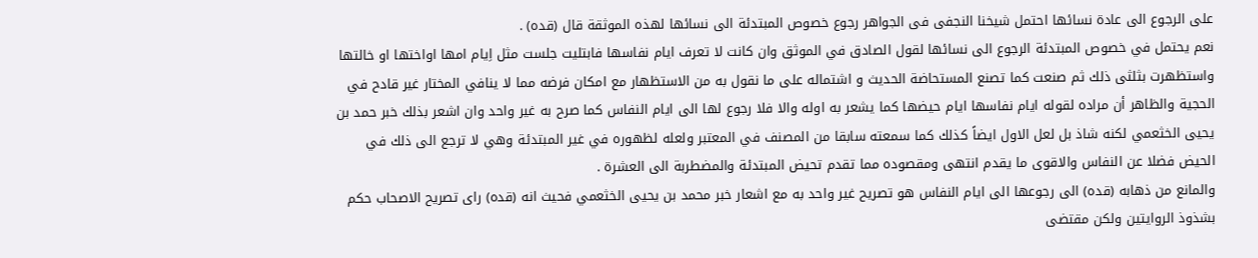على الرجوع الى عادة نسائها احتمل شيخنا النجفى فى الجواهر رجوع خصوص المبتدئة الى نسائها لهذه الموثقة قال (قده) .
نعم يحتمل في خصوص المبتدئة الرجوع الى نسائها لقول الصادق في الموثق وان كانت لا تعرف ايام نفاسها فابتليت جلست مثل اِیام امها اواختها او خالتها واستظهرت بثلثى ذلك ثم صنعت كما تصنع المستحاضة الحديث و اشتماله على ما نقول به من الاستظهار مع امکان فرضه مما لا ينافي المختار غير قادح في الحجية والظاهر أن مراده لقوله ايام نفاسها ايام حيضها كما يشعر به اوله والا فلا رجوع لها الى ايام النفاس كما صرح به غير واحد وان اشعر بذلك خبر حمد بن يحيى الخثعمي لكنه شاذ بل لعل الاول ايضاً كذلك كما سمعته سابقا من المصنف في المعتبر ولعله لظهوره في غير المبتدئة وهي لا ترجع الى ذلك في الحيض فضلا عن النفاس والاقوى ما يقدم انتهى ومقصوده مما تقدم تحيض المبتدئة والمضطربة الى العشرة .
والمانع من ذهابه (قده) الى رجوعها الى ايام النفاس هو تصريح غير واحد به مع اشعار خبر محمد بن يحيى الخثعمي فحيث انه (قده) راى تصريح الاصحاب حکم بشذوذ الروايتين ولكن مقتضى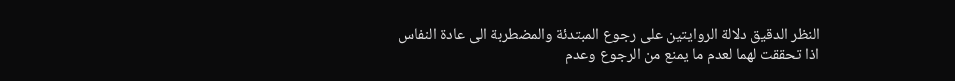النظر الدقيق دلالة الروايتين على رجوع المبتدئة والمضطربة الى عادة النفاس اذا تحققت لهما لعدم ما يمنع من الرجوع وعدم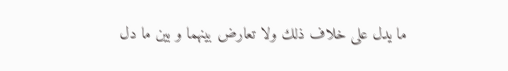ما يدل على خلاف ذلك ولا تعارض بينهما و بين ما دل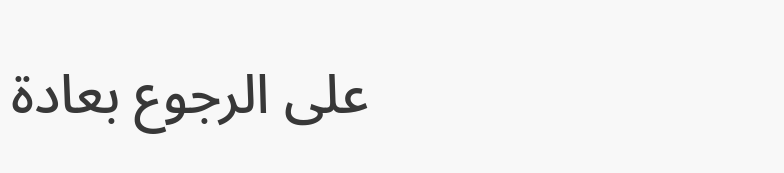على الرجوع بعادة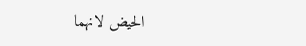الحيض لانهما